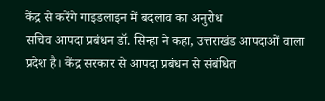केंद्र से करेंगे गाइडलाइन में बदलाव का अनुरोध
सचिव आपदा प्रबंधन डॉ. सिन्हा ने कहा, उत्तराखंड आपदाओं वाला प्रदेश है। केंद्र सरकार से आपदा प्रबंधन से संबंधित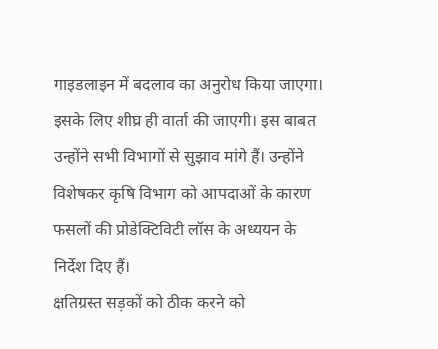गाइडलाइन में बदलाव का अनुरोध किया जाएगा। इसके लिए शीघ्र ही वार्ता की जाएगी। इस बाबत उन्होंने सभी विभागों से सुझाव मांगे हैं। उन्होंने विशेषकर कृषि विभाग को आपदाओं के कारण फसलों की प्रोडेक्टिविटी लॉस के अध्ययन के निर्देश दिए हैं।
क्षतिग्रस्त सड़कों को ठीक करने को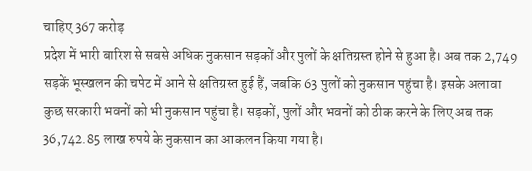चाहिए 367 करोड़
प्रदेश में भारी बारिश से सबसे अधिक नुकसान सड़कों और पुलों के क्षतिग्रस्त होने से हुआ है। अब तक 2,749 सड़कें भूस्खलन की चपेट में आने से क्षतिग्रस्त हुई हैं, जबकि 63 पुलों को नुकसान पहुंचा है। इसके अलावा कुछ सरकारी भवनों को भी नुकसान पहुंचा है। सड़कों, पुलों और भवनों को ठीक करने के लिए अब तक 36,742.85 लाख रुपये के नुकसान का आकलन किया गया है।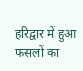हरिद्वार में हुआ फसलों का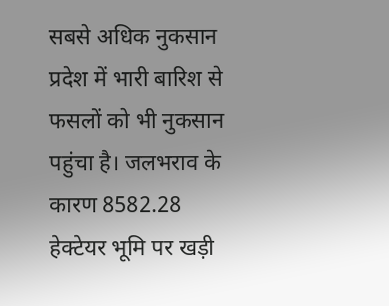सबसे अधिक नुकसान
प्रदेश में भारी बारिश से फसलों को भी नुकसान पहुंचा है। जलभराव के कारण 8582.28 हेक्टेयर भूमि पर खड़ी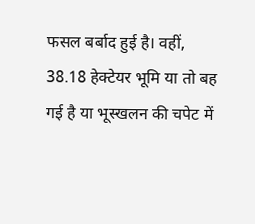फसल बर्बाद हुई है। वहीं, 38.18 हेक्टेयर भूमि या तो बह गई है या भूस्खलन की चपेट में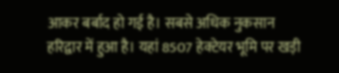आकर बर्बाद हो गई है। सबसे अधिक नुकसान हरिद्वार में हुआ है। यहां 8507 हेक्टेयर भूमि पर खड़ी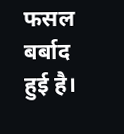फसल बर्बाद हुई है।